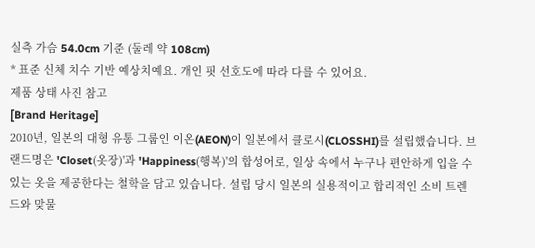실측 가슴 54.0cm 기준 (둘레 약 108cm)
* 표준 신체 치수 기반 예상치예요. 개인 핏 선호도에 따라 다를 수 있어요.
제품 상태 사진 참고
[Brand Heritage]
2010년, 일본의 대형 유통 그룹인 이온(AEON)이 일본에서 클로시(CLOSSHI)를 설립했습니다. 브랜드명은 'Closet(옷장)'과 'Happiness(행복)'의 합성어로, 일상 속에서 누구나 편안하게 입을 수 있는 옷을 제공한다는 철학을 담고 있습니다. 설립 당시 일본의 실용적이고 합리적인 소비 트렌드와 맞물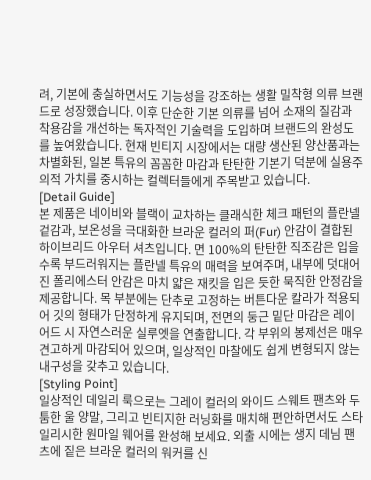려, 기본에 충실하면서도 기능성을 강조하는 생활 밀착형 의류 브랜드로 성장했습니다. 이후 단순한 기본 의류를 넘어 소재의 질감과 착용감을 개선하는 독자적인 기술력을 도입하며 브랜드의 완성도를 높여왔습니다. 현재 빈티지 시장에서는 대량 생산된 양산품과는 차별화된, 일본 특유의 꼼꼼한 마감과 탄탄한 기본기 덕분에 실용주의적 가치를 중시하는 컬렉터들에게 주목받고 있습니다.
[Detail Guide]
본 제품은 네이비와 블랙이 교차하는 클래식한 체크 패턴의 플란넬 겉감과, 보온성을 극대화한 브라운 컬러의 퍼(Fur) 안감이 결합된 하이브리드 아우터 셔츠입니다. 면 100%의 탄탄한 직조감은 입을수록 부드러워지는 플란넬 특유의 매력을 보여주며, 내부에 덧대어진 폴리에스터 안감은 마치 얇은 재킷을 입은 듯한 묵직한 안정감을 제공합니다. 목 부분에는 단추로 고정하는 버튼다운 칼라가 적용되어 깃의 형태가 단정하게 유지되며, 전면의 둥근 밑단 마감은 레이어드 시 자연스러운 실루엣을 연출합니다. 각 부위의 봉제선은 매우 견고하게 마감되어 있으며, 일상적인 마찰에도 쉽게 변형되지 않는 내구성을 갖추고 있습니다.
[Styling Point]
일상적인 데일리 룩으로는 그레이 컬러의 와이드 스웨트 팬츠와 두툼한 울 양말, 그리고 빈티지한 러닝화를 매치해 편안하면서도 스타일리시한 원마일 웨어를 완성해 보세요. 외출 시에는 생지 데님 팬츠에 짙은 브라운 컬러의 워커를 신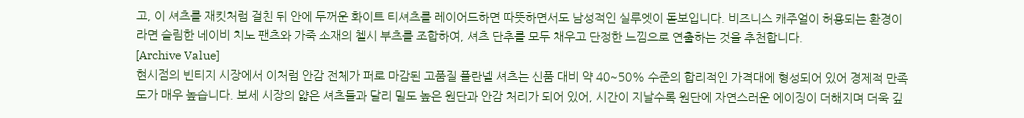고, 이 셔츠를 재킷처럼 걸친 뒤 안에 두꺼운 화이트 티셔츠를 레이어드하면 따뜻하면서도 남성적인 실루엣이 돋보입니다. 비즈니스 캐주얼이 허용되는 환경이라면 슬림한 네이비 치노 팬츠와 가죽 소재의 첼시 부츠를 조합하여, 셔츠 단추를 모두 채우고 단정한 느낌으로 연출하는 것을 추천합니다.
[Archive Value]
현시점의 빈티지 시장에서 이처럼 안감 전체가 퍼로 마감된 고품질 플란넬 셔츠는 신품 대비 약 40~50% 수준의 합리적인 가격대에 형성되어 있어 경제적 만족도가 매우 높습니다. 보세 시장의 얇은 셔츠들과 달리 밀도 높은 원단과 안감 처리가 되어 있어, 시간이 지날수록 원단에 자연스러운 에이징이 더해지며 더욱 깊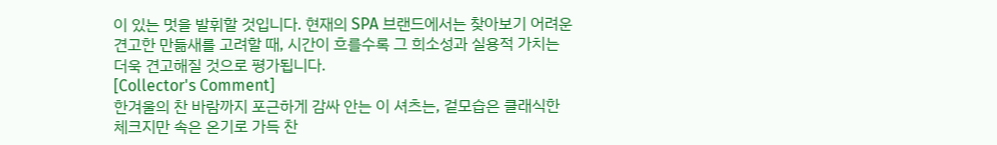이 있는 멋을 발휘할 것입니다. 현재의 SPA 브랜드에서는 찾아보기 어려운 견고한 만듦새를 고려할 때, 시간이 흐를수록 그 희소성과 실용적 가치는 더욱 견고해질 것으로 평가됩니다.
[Collector's Comment]
한겨울의 찬 바람까지 포근하게 감싸 안는 이 셔츠는, 겉모습은 클래식한 체크지만 속은 온기로 가득 찬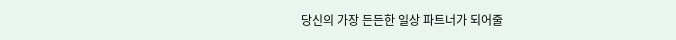당신의 가장 든든한 일상 파트너가 되어줄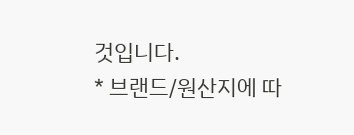것입니다.
* 브랜드/원산지에 따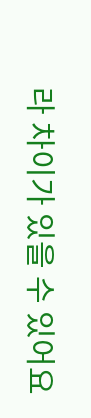라 차이가 있을 수 있어요